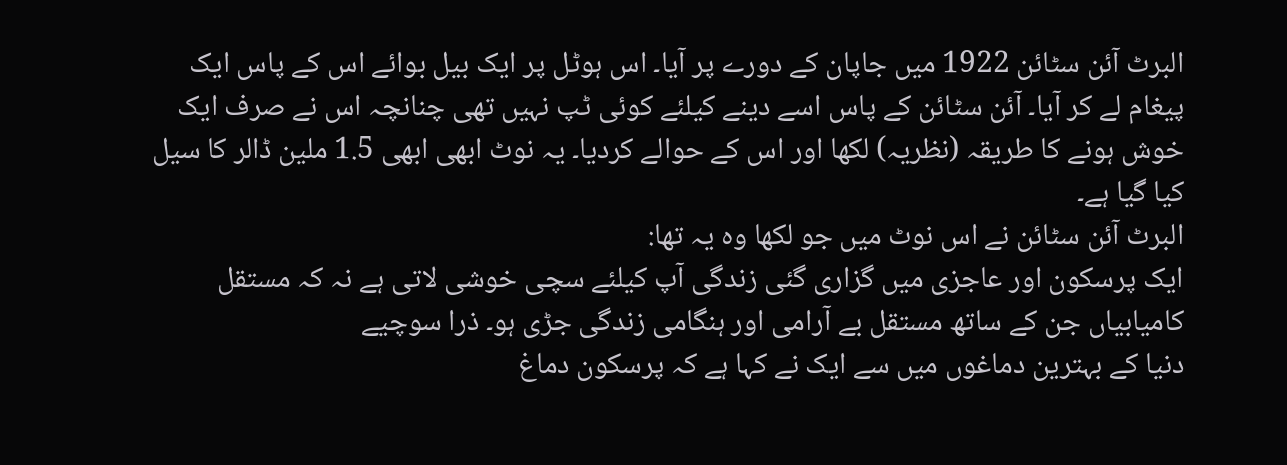البرٹ آئن سٹائن 1922 میں جاپان کے دورے پر آیا۔ اس ہوٹل پر ایک بیل بوائے اس کے پاس ایک پیغام لے کر آیا۔ آئن سٹائن کے پاس اسے دینے کیلئے کوئی ٹپ نہیں تھی چنانچہ اس نے صرف ایک خوش ہونے کا طریقہ (نظریہ) لکھا اور اس کے حوالے کردیا۔ یہ نوٹ ابھی ابھی 1.5 ملین ڈالر کا سیل کیا گیا ہے۔
البرٹ آئن سٹائن نے اس نوٹ میں جو لکھا وہ یہ تھا:
ایک پرسکون اور عاجزی میں گزاری گئی زندگی آپ کیلئے سچی خوشی لاتی ہے نہ کہ مستقل کامیابیاں جن کے ساتھ مستقل بے آرامی اور ہنگامی زندگی جڑی ہو۔ ذرا سوچیے
دنیا کے بہترین دماغوں میں سے ایک نے کہا ہے کہ پرسکون دماغ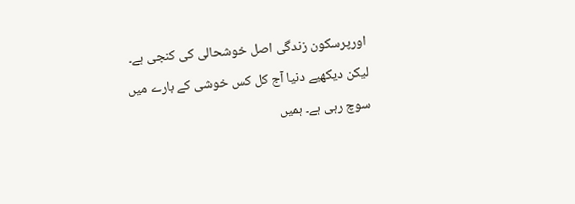اورپرسکون زندگی اصل خوشحالی کی کنجی ہے۔ لیکن دیکھیے دنیا آج کل کس خوشی کے بارے میں سوچ رہی ہے۔ ہمیں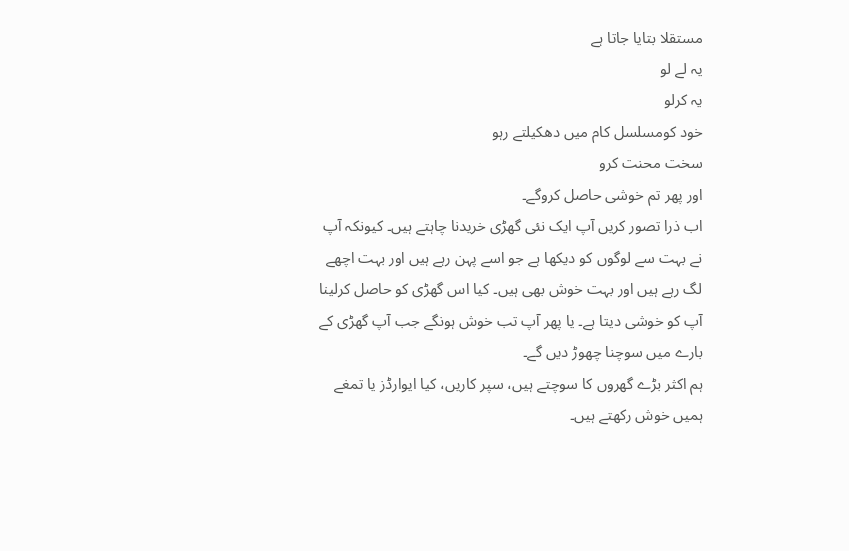مستقلا بتایا جاتا ہے
یہ لے لو
یہ کرلو
خود کومسلسل کام میں دھکیلتے رہو
سخت محنت کرو
اور پھر تم خوشی حاصل کروگے۔
اب ذرا تصور کریں آپ ایک نئی گھڑی خریدنا چاہتے ہیں۔ کیونکہ آپ نے بہت سے لوگوں کو دیکھا ہے جو اسے پہن رہے ہیں اور بہت اچھے لگ رہے ہیں اور بہت خوش بھی ہیں۔ کیا اس گھڑی کو حاصل کرلینا آپ کو خوشی دیتا ہے۔ یا پھر آپ تب خوش ہونگے جب آپ گھڑی کے بارے میں سوچنا چھوڑ دیں گے۔
ہم اکثر بڑے گھروں کا سوچتے ہیں، سپر کاریں، کیا ایوارڈز یا تمغے ہمیں خوش رکھتے ہیں۔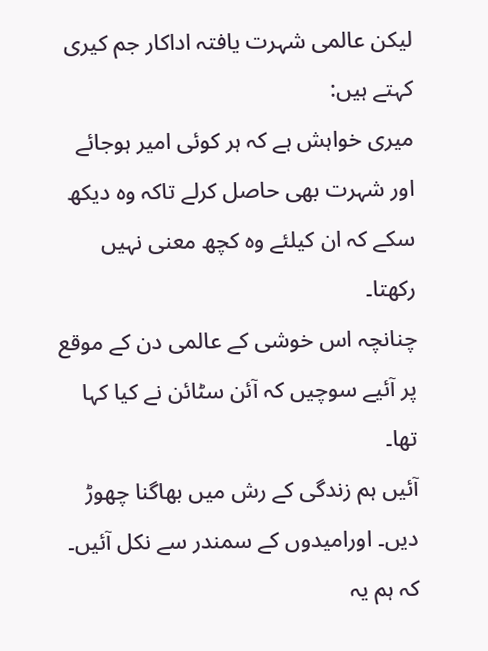لیکن عالمی شہرت یافتہ اداکار جم کیری کہتے ہیں:
میری خواہش ہے کہ ہر کوئی امیر ہوجائے اور شہرت بھی حاصل کرلے تاکہ وہ دیکھ سکے کہ ان کیلئے وہ کچھ معنی نہیں رکھتا۔
چنانچہ اس خوشی کے عالمی دن کے موقع پر آئیے سوچیں کہ آئن سٹائن نے کیا کہا تھا۔
آئیں ہم زندگی کے رش میں بھاگنا چھوڑ دیں۔ اورامیدوں کے سمندر سے نکل آئیں۔ کہ ہم یہ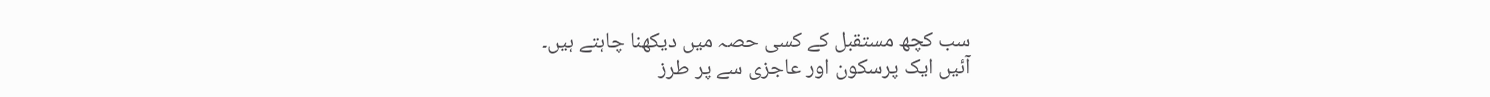سب کچھ مستقبل کے کسی حصہ میں دیکھنا چاہتے ہیں۔
آئیں ایک پرسکون اور عاجزی سے پر طرز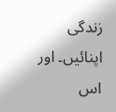زندگی اپنائیں۔ اور اس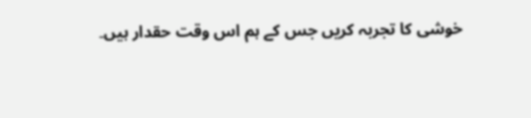خوشی کا تجربہ کریں جس کے ہم اس وقت حقدار ہیں۔